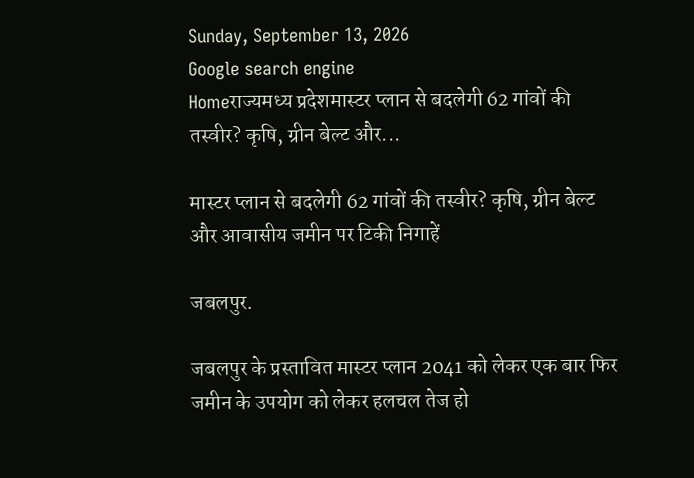Sunday, September 13, 2026
Google search engine
Homeराज्यमध्य प्रदेशमास्टर प्लान से बदलेगी 62 गांवों की तस्वीर? कृषि, ग्रीन बेल्ट और...

मास्टर प्लान से बदलेगी 62 गांवों की तस्वीर? कृषि, ग्रीन बेल्ट और आवासीय जमीन पर टिकी निगाहें

जबलपुर.

जबलपुर के प्रस्तावित मास्टर प्लान 2041 को लेकर एक बार फिर जमीन के उपयोग को लेकर हलचल तेज हो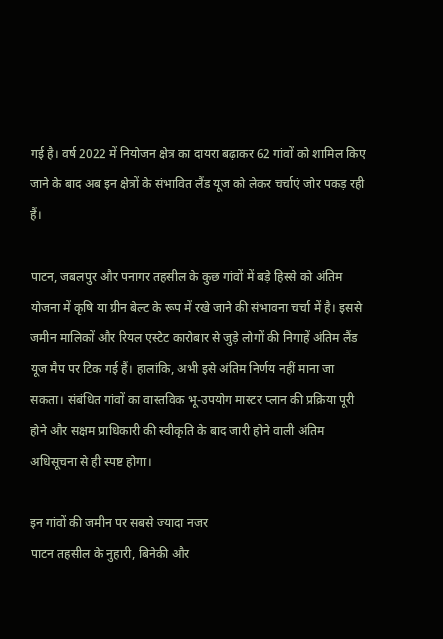गई है। वर्ष 2022 में नियोजन क्षेत्र का दायरा बढ़ाकर 62 गांवों को शामिल किए जाने के बाद अब इन क्षेत्रों के संभावित लैंड यूज को लेकर चर्चाएं जोर पकड़ रही हैं।

पाटन, जबलपुर और पनागर तहसील के कुछ गांवों में बड़े हिस्से को अंतिम योजना में कृषि या ग्रीन बेल्ट के रूप में रखे जाने की संभावना चर्चा में है। इससे जमीन मालिकों और रियल एस्टेट कारोबार से जुड़े लोगों की निगाहें अंतिम लैंड यूज मैप पर टिक गई हैं। हालांकि, अभी इसे अंतिम निर्णय नहीं माना जा सकता। संबंधित गांवों का वास्तविक भू-उपयोग मास्टर प्लान की प्रक्रिया पूरी होने और सक्षम प्राधिकारी की स्वीकृति के बाद जारी होने वाली अंतिम अधिसूचना से ही स्पष्ट होगा।

इन गांवों की जमीन पर सबसे ज्यादा नजर
पाटन तहसील के नुहारी, बिनेकी और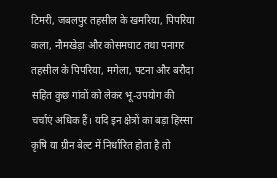टिमरी, जबलपुर तहसील के खमरिया, पिपरिया कला, नौमखेड़ा और कोसमघाट तथा पनागर तहसील के पिपरिया, मगेला, पटना और बरौदा सहित कुछ गांवों को लेकर भू-उपयोग की चर्चाएं अधिक हैं। यदि इन क्षेत्रों का बड़ा हिस्सा कृषि या ग्रीन बेल्ट में निर्धारित होता है तो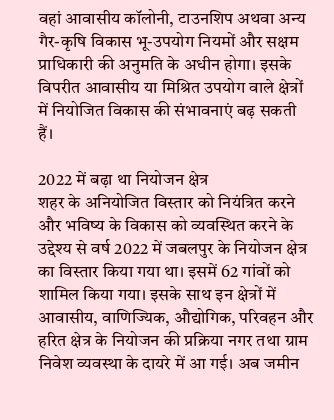वहां आवासीय कॉलोनी, टाउनशिप अथवा अन्य गैर-कृषि विकास भू-उपयोग नियमों और सक्षम प्राधिकारी की अनुमति के अधीन होगा। इसके विपरीत आवासीय या मिश्रित उपयोग वाले क्षेत्रों में नियोजित विकास की संभावनाएं बढ़ सकती हैं।

2022 में बढ़ा था नियोजन क्षेत्र
शहर के अनियोजित विस्तार को नियंत्रित करने और भविष्य के विकास को व्यवस्थित करने के उद्देश्य से वर्ष 2022 में जबलपुर के नियोजन क्षेत्र का विस्तार किया गया था। इसमें 62 गांवों को शामिल किया गया। इसके साथ इन क्षेत्रों में आवासीय, वाणिज्यिक, औद्योगिक, परिवहन और हरित क्षेत्र के नियोजन की प्रक्रिया नगर तथा ग्राम निवेश व्यवस्था के दायरे में आ गई। अब जमीन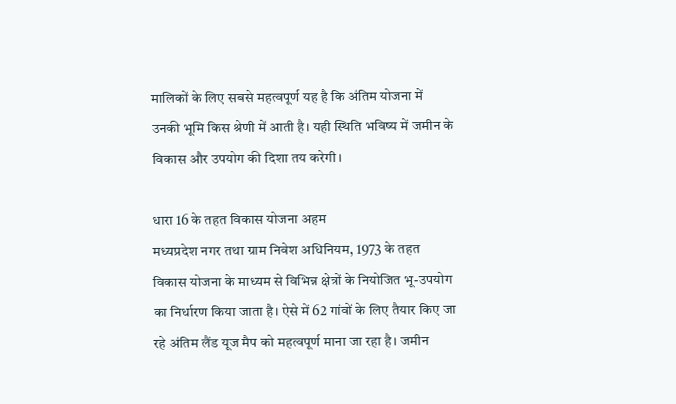मालिकों के लिए सबसे महत्वपूर्ण यह है कि अंतिम योजना में उनकी भूमि किस श्रेणी में आती है। यही स्थिति भविष्य में जमीन के विकास और उपयोग की दिशा तय करेगी।

धारा 16 के तहत विकास योजना अहम
मध्यप्रदेश नगर तथा ग्राम निवेश अधिनियम, 1973 के तहत विकास योजना के माध्यम से विभिन्न क्षेत्रों के नियोजित भू-उपयोग का निर्धारण किया जाता है। ऐसे में 62 गांवों के लिए तैयार किए जा रहे अंतिम लैंड यूज मैप को महत्वपूर्ण माना जा रहा है। जमीन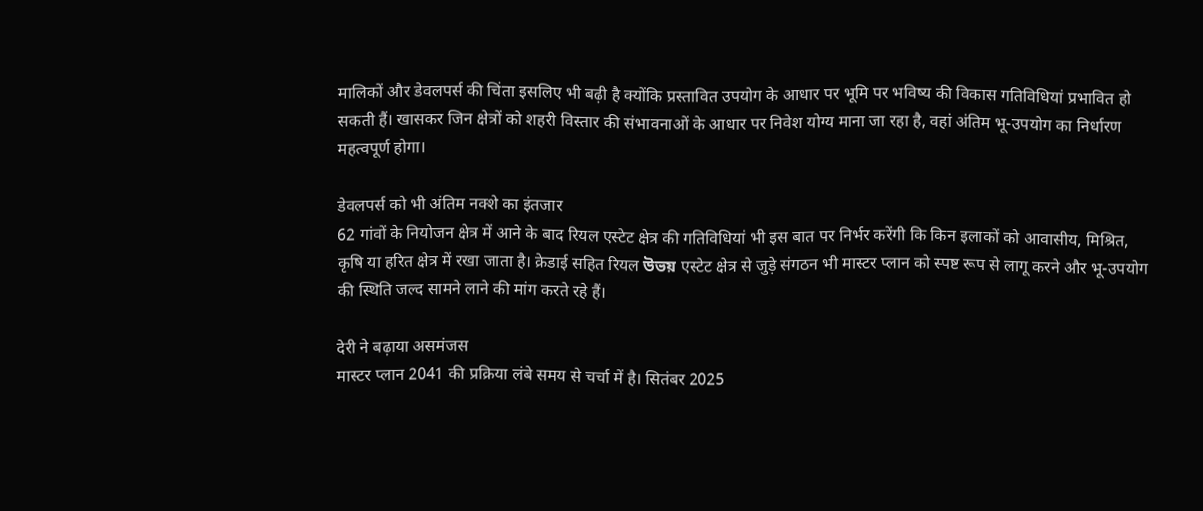मालिकों और डेवलपर्स की चिंता इसलिए भी बढ़ी है क्योंकि प्रस्तावित उपयोग के आधार पर भूमि पर भविष्य की विकास गतिविधियां प्रभावित हो सकती हैं। खासकर जिन क्षेत्रों को शहरी विस्तार की संभावनाओं के आधार पर निवेश योग्य माना जा रहा है, वहां अंतिम भू-उपयोग का निर्धारण महत्वपूर्ण होगा।

डेवलपर्स को भी अंतिम नक्शे का इंतजार
62 गांवों के नियोजन क्षेत्र में आने के बाद रियल एस्टेट क्षेत्र की गतिविधियां भी इस बात पर निर्भर करेंगी कि किन इलाकों को आवासीय, मिश्रित, कृषि या हरित क्षेत्र में रखा जाता है। क्रेडाई सहित रियल উভয় एस्टेट क्षेत्र से जुड़े संगठन भी मास्टर प्लान को स्पष्ट रूप से लागू करने और भू-उपयोग की स्थिति जल्द सामने लाने की मांग करते रहे हैं।

देरी ने बढ़ाया असमंजस
मास्टर प्लान 2041 की प्रक्रिया लंबे समय से चर्चा में है। सितंबर 2025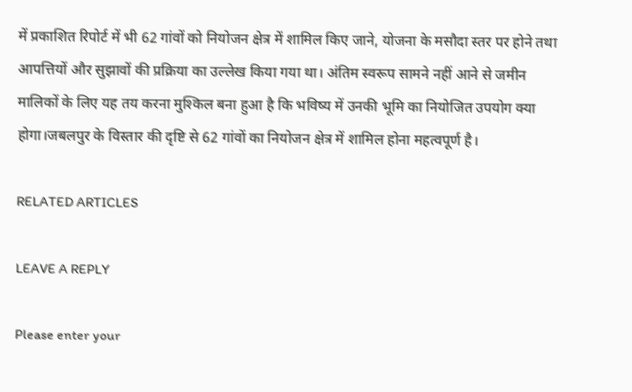में प्रकाशित रिपोर्ट में भी 62 गांवों को नियोजन क्षेत्र में शामिल किए जाने, योजना के मसौदा स्तर पर होने तथा आपत्तियों और सुझावों की प्रक्रिया का उल्लेख किया गया था। अंतिम स्वरूप सामने नहीं आने से जमीन मालिकों के लिए यह तय करना मुश्किल बना हुआ है कि भविष्य में उनकी भूमि का नियोजित उपयोग क्या होगा।जबलपुर के विस्तार की दृष्टि से 62 गांवों का नियोजन क्षेत्र में शामिल होना महत्वपूर्ण है।

RELATED ARTICLES

LEAVE A REPLY

Please enter your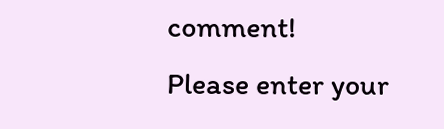comment!
Please enter your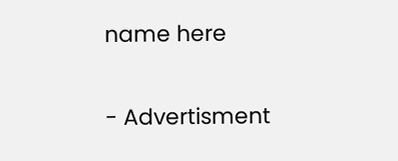name here

- Advertisment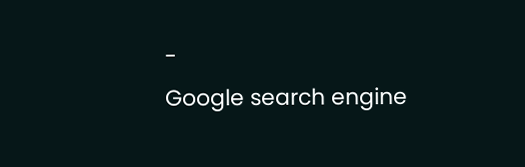-
Google search engine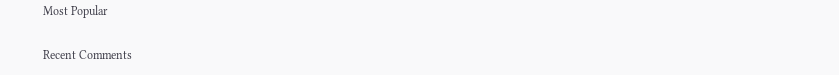Most Popular

Recent Comments